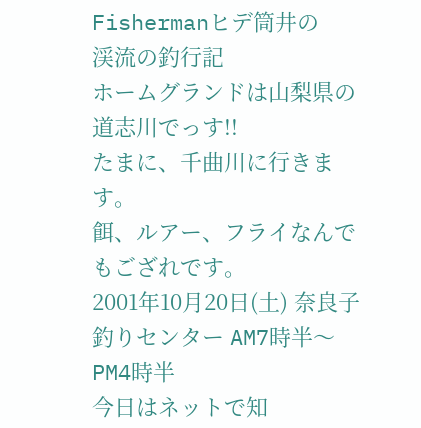Fishermanヒデ筒井の
渓流の釣行記
ホームグランドは山梨県の道志川でっす!!
たまに、千曲川に行きます。
餌、ルアー、フライなんでもござれです。
2001年10月20日(土) 奈良子釣りセンター AM7時半〜PM4時半
今日はネットで知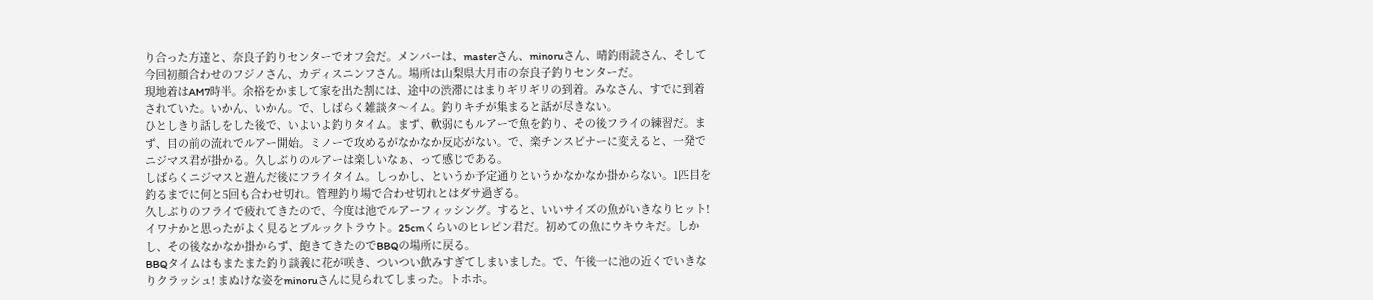り合った方達と、奈良子釣りセンターでオフ会だ。メンバーは、masterさん、minoruさん、晴釣雨読さん、そして今回初顔合わせのフジノさん、カディスニンフさん。場所は山梨県大月市の奈良子釣りセンターだ。
現地着はAM7時半。余裕をかまして家を出た割には、途中の渋滞にはまりギリギリの到着。みなさん、すでに到着されていた。いかん、いかん。で、しばらく雑談タ〜イム。釣りキチが集まると話が尽きない。
ひとしきり話しをした後で、いよいよ釣りタイム。まず、軟弱にもルアーで魚を釣り、その後フライの練習だ。まず、目の前の流れでルアー開始。ミノーで攻めるがなかなか反応がない。で、楽チンスピナーに変えると、一発でニジマス君が掛かる。久しぶりのルアーは楽しいなぁ、って感じである。
しばらくニジマスと遊んだ後にフライタイム。しっかし、というか予定通りというかなかなか掛からない。1匹目を釣るまでに何と5回も合わせ切れ。管理釣り場で合わせ切れとはダサ過ぎる。
久しぶりのフライで疲れてきたので、今度は池でルアーフィッシング。すると、いいサイズの魚がいきなりヒット! イワナかと思ったがよく見るとブルックトラウト。25cmくらいのヒレピン君だ。初めての魚にウキウキだ。しかし、その後なかなか掛からず、飽きてきたのでBBQの場所に戻る。
BBQタイムはもまたまた釣り談義に花が咲き、ついつい飲みすぎてしまいました。で、午後一に池の近くでいきなりクラッシュ! まぬけな姿をminoruさんに見られてしまった。トホホ。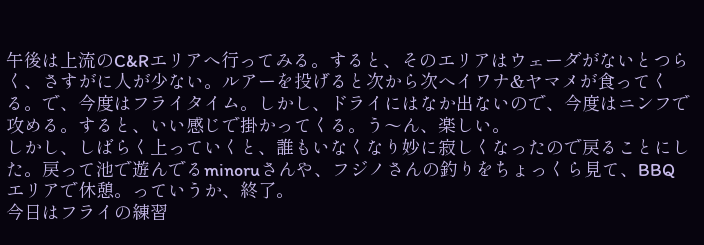午後は上流のC&Rエリアへ行ってみる。すると、そのエリアはウェーダがないとつらく、さすがに人が少ない。ルアーを投げると次から次へイワナ&ヤマメが食ってくる。で、今度はフライタイム。しかし、ドライにはなか出ないので、今度はニンフで攻める。すると、いい感じで掛かってくる。う〜ん、楽しい。
しかし、しばらく上っていくと、誰もいなくなり妙に寂しくなったので戻ることにした。戻って池で遊んでるminoruさんや、フジノさんの釣りをちょっくら見て、BBQエリアで休憩。っていうか、終了。
今日はフライの練習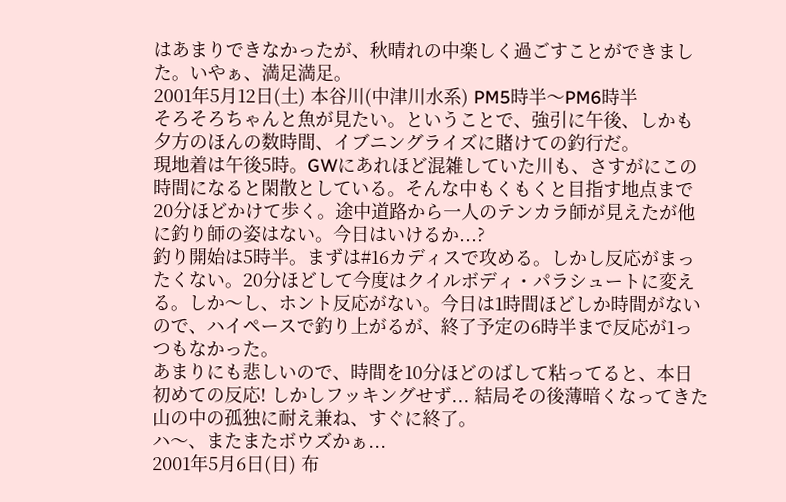はあまりできなかったが、秋晴れの中楽しく過ごすことができました。いやぁ、満足満足。
2001年5月12日(土) 本谷川(中津川水系) PM5時半〜PM6時半
そろそろちゃんと魚が見たい。ということで、強引に午後、しかも夕方のほんの数時間、イブニングライズに賭けての釣行だ。
現地着は午後5時。GWにあれほど混雑していた川も、さすがにこの時間になると閑散としている。そんな中もくもくと目指す地点まで20分ほどかけて歩く。途中道路から一人のテンカラ師が見えたが他に釣り師の姿はない。今日はいけるか...?
釣り開始は5時半。まずは#16カディスで攻める。しかし反応がまったくない。20分ほどして今度はクイルボディ・パラシュートに変える。しか〜し、ホント反応がない。今日は1時間ほどしか時間がないので、ハイペースで釣り上がるが、終了予定の6時半まで反応が1っつもなかった。
あまりにも悲しいので、時間を10分ほどのばして粘ってると、本日初めての反応! しかしフッキングせず... 結局その後薄暗くなってきた山の中の孤独に耐え兼ね、すぐに終了。
ハ〜、またまたボウズかぁ...
2001年5月6日(日) 布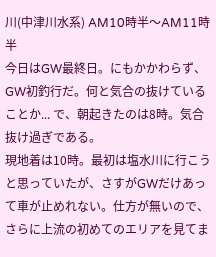川(中津川水系) AM10時半〜AM11時半
今日はGW最終日。にもかかわらず、GW初釣行だ。何と気合の抜けていることか... で、朝起きたのは8時。気合抜け過ぎである。
現地着は10時。最初は塩水川に行こうと思っていたが、さすがGWだけあって車が止めれない。仕方が無いので、さらに上流の初めてのエリアを見てま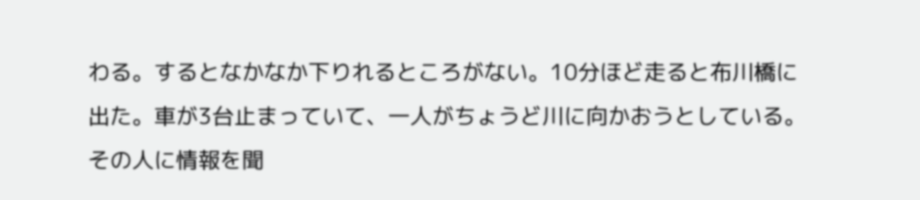わる。するとなかなか下りれるところがない。10分ほど走ると布川橋に出た。車が3台止まっていて、一人がちょうど川に向かおうとしている。その人に情報を聞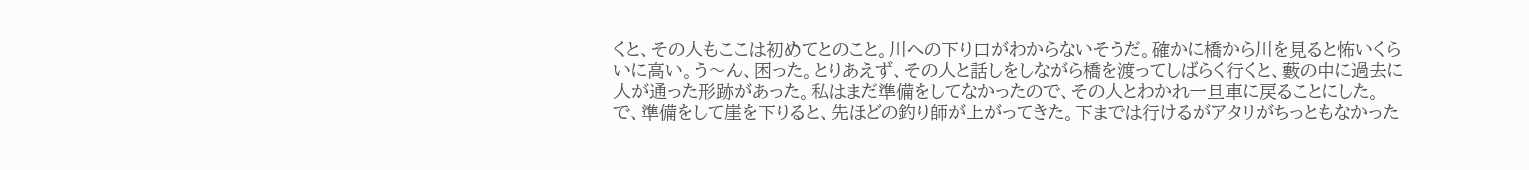くと、その人もここは初めてとのこと。川への下り口がわからないそうだ。確かに橋から川を見ると怖いくらいに高い。う〜ん、困った。とりあえず、その人と話しをしながら橋を渡ってしばらく行くと、藪の中に過去に人が通った形跡があった。私はまだ準備をしてなかったので、その人とわかれ一旦車に戻ることにした。で、準備をして崖を下りると、先ほどの釣り師が上がってきた。下までは行けるがアタリがちっともなかった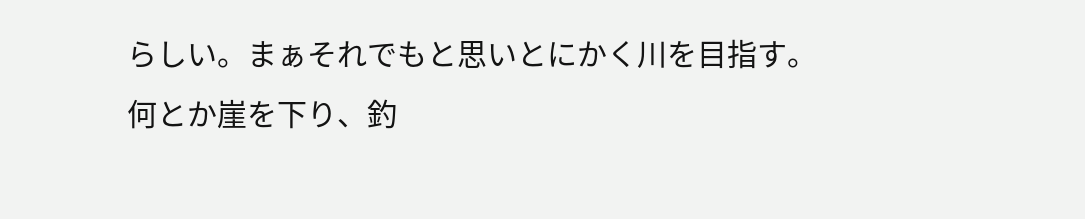らしい。まぁそれでもと思いとにかく川を目指す。
何とか崖を下り、釣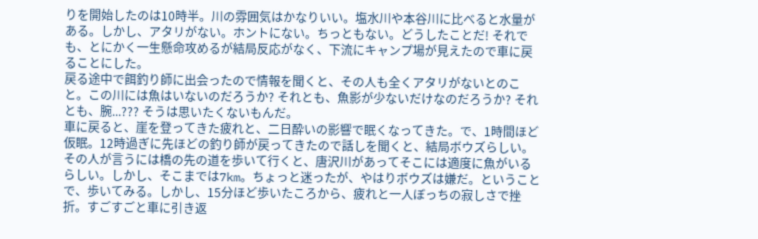りを開始したのは10時半。川の雰囲気はかなりいい。塩水川や本谷川に比べると水量がある。しかし、アタリがない。ホントにない。ちっともない。どうしたことだ! それでも、とにかく一生懸命攻めるが結局反応がなく、下流にキャンプ場が見えたので車に戻ることにした。
戻る途中で餌釣り師に出会ったので情報を聞くと、その人も全くアタリがないとのこと。この川には魚はいないのだろうか? それとも、魚影が少ないだけなのだろうか? それとも、腕...??? そうは思いたくないもんだ。
車に戻ると、崖を登ってきた疲れと、二日酔いの影響で眠くなってきた。で、1時間ほど仮眠。12時過ぎに先ほどの釣り師が戻ってきたので話しを聞くと、結局ボウズらしい。その人が言うには橋の先の道を歩いて行くと、唐沢川があってそこには適度に魚がいるらしい。しかし、そこまでは7km。ちょっと迷ったが、やはりボウズは嫌だ。ということで、歩いてみる。しかし、15分ほど歩いたころから、疲れと一人ぼっちの寂しさで挫折。すごすごと車に引き返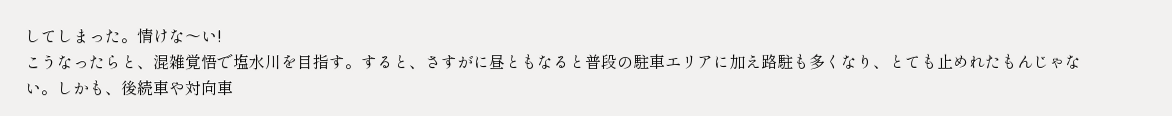してしまった。情けな〜い!
こうなったらと、混雑覚悟で塩水川を目指す。すると、さすがに昼ともなると普段の駐車エリアに加え路駐も多くなり、とても止めれたもんじゃない。しかも、後続車や対向車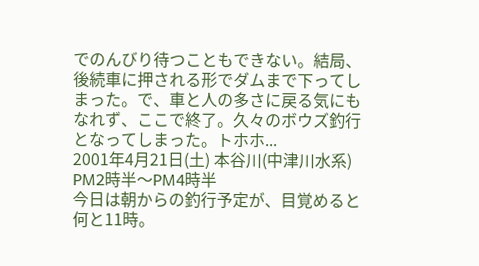でのんびり待つこともできない。結局、後続車に押される形でダムまで下ってしまった。で、車と人の多さに戻る気にもなれず、ここで終了。久々のボウズ釣行となってしまった。トホホ...
2001年4月21日(土) 本谷川(中津川水系) PM2時半〜PM4時半
今日は朝からの釣行予定が、目覚めると何と11時。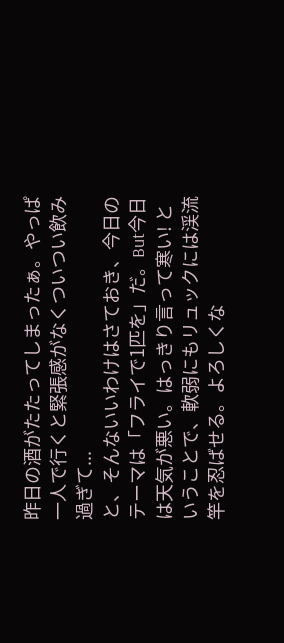昨日の酒がたたってしまったぁ。やっぱ一人で行くと緊張感がなくついつい飲み過ぎて...
と、そんないいわけはさておき、今日のテーマは「フライで1匹を」だ。But今日は天気が悪い。はっきり言って寒い! ということで、軟弱にもリュックには渓流竿を忍ばせる。よろしくな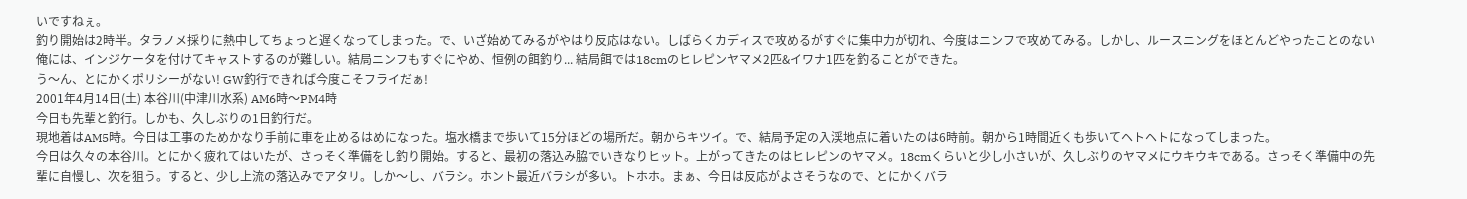いですねぇ。
釣り開始は2時半。タラノメ採りに熱中してちょっと遅くなってしまった。で、いざ始めてみるがやはり反応はない。しばらくカディスで攻めるがすぐに集中力が切れ、今度はニンフで攻めてみる。しかし、ルースニングをほとんどやったことのない俺には、インジケータを付けてキャストするのが難しい。結局ニンフもすぐにやめ、恒例の餌釣り... 結局餌では18cmのヒレピンヤマメ2匹&イワナ1匹を釣ることができた。
う〜ん、とにかくポリシーがない! GW釣行できれば今度こそフライだぁ!
2001年4月14日(土) 本谷川(中津川水系) AM6時〜PM4時
今日も先輩と釣行。しかも、久しぶりの1日釣行だ。
現地着はAM5時。今日は工事のためかなり手前に車を止めるはめになった。塩水橋まで歩いて15分ほどの場所だ。朝からキツイ。で、結局予定の入渓地点に着いたのは6時前。朝から1時間近くも歩いてヘトヘトになってしまった。
今日は久々の本谷川。とにかく疲れてはいたが、さっそく準備をし釣り開始。すると、最初の落込み脇でいきなりヒット。上がってきたのはヒレピンのヤマメ。18cmくらいと少し小さいが、久しぶりのヤマメにウキウキである。さっそく準備中の先輩に自慢し、次を狙う。すると、少し上流の落込みでアタリ。しか〜し、バラシ。ホント最近バラシが多い。トホホ。まぁ、今日は反応がよさそうなので、とにかくバラ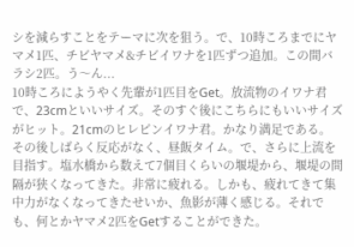シを減らすことをテーマに次を狙う。で、10時ころまでにヤマメ1匹、チビヤマメ&チビイワナを1匹ずつ追加。この間バラシ2匹。う〜ん...
10時ころにようやく先輩が1匹目をGet。放流物のイワナ君で、23cmといいサイズ。そのすぐ後にこちらにもいいサイズがヒット。21cmのヒレピンイワナ君。かなり満足である。
その後しばらく反応がなく、昼飯タイム。で、さらに上流を目指す。塩水橋から数えて7個目くらいの堰堤から、堰堤の間隔が狭くなってきた。非常に疲れる。しかも、疲れてきて集中力がなくなってきたせいか、魚影が薄く感じる。それでも、何とかヤマメ2匹をGetすることができた。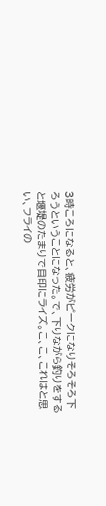3時ころになると、疲労がピークになりそろそろ下ろうということになった。で、下りながら釣りをすると堰堤のたまりで目印にライズ。こ、こ、これはと思い、フライの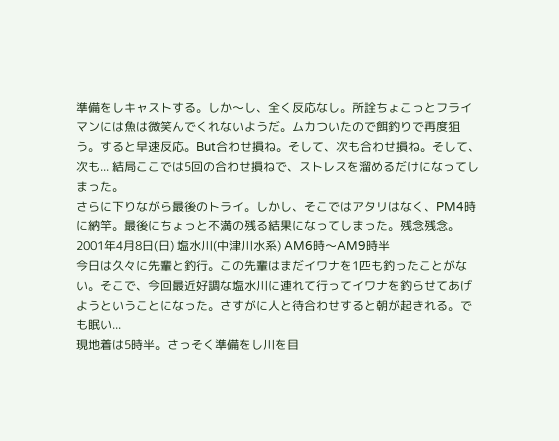準備をしキャストする。しか〜し、全く反応なし。所詮ちょこっとフライマンには魚は微笑んでくれないようだ。ムカついたので餌釣りで再度狙う。すると早速反応。But合わせ損ね。そして、次も合わせ損ね。そして、次も... 結局ここでは5回の合わせ損ねで、ストレスを溜めるだけになってしまった。
さらに下りながら最後のトライ。しかし、そこではアタリはなく、PM4時に納竿。最後にちょっと不満の残る結果になってしまった。残念残念。
2001年4月8日(日) 塩水川(中津川水系) AM6時〜AM9時半
今日は久々に先輩と釣行。この先輩はまだイワナを1匹も釣ったことがない。そこで、今回最近好調な塩水川に連れて行ってイワナを釣らせてあげようということになった。さすがに人と待合わせすると朝が起きれる。でも眠い...
現地着は5時半。さっそく準備をし川を目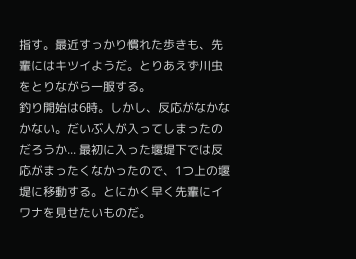指す。最近すっかり慣れた歩きも、先輩にはキツイようだ。とりあえず川虫をとりながら一服する。
釣り開始は6時。しかし、反応がなかなかない。だいぶ人が入ってしまったのだろうか... 最初に入った堰堤下では反応がまったくなかったので、1つ上の堰堤に移動する。とにかく早く先輩にイワナを見せたいものだ。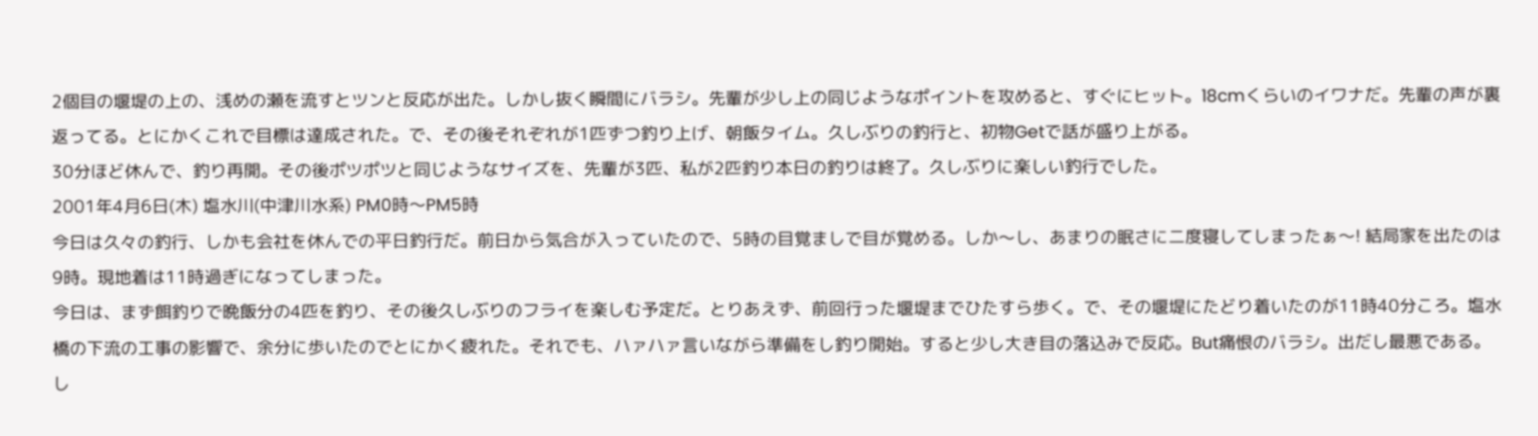2個目の堰堤の上の、浅めの瀬を流すとツンと反応が出た。しかし抜く瞬間にバラシ。先輩が少し上の同じようなポイントを攻めると、すぐにヒット。18cmくらいのイワナだ。先輩の声が裏返ってる。とにかくこれで目標は達成された。で、その後それぞれが1匹ずつ釣り上げ、朝飯タイム。久しぶりの釣行と、初物Getで話が盛り上がる。
30分ほど休んで、釣り再開。その後ポツポツと同じようなサイズを、先輩が3匹、私が2匹釣り本日の釣りは終了。久しぶりに楽しい釣行でした。
2001年4月6日(木) 塩水川(中津川水系) PM0時〜PM5時
今日は久々の釣行、しかも会社を休んでの平日釣行だ。前日から気合が入っていたので、5時の目覚ましで目が覚める。しか〜し、あまりの眠さに二度寝してしまったぁ〜! 結局家を出たのは9時。現地着は11時過ぎになってしまった。
今日は、まず餌釣りで晩飯分の4匹を釣り、その後久しぶりのフライを楽しむ予定だ。とりあえず、前回行った堰堤までひたすら歩く。で、その堰堤にたどり着いたのが11時40分ころ。塩水橋の下流の工事の影響で、余分に歩いたのでとにかく疲れた。それでも、ハァハァ言いながら準備をし釣り開始。すると少し大き目の落込みで反応。But痛恨のバラシ。出だし最悪である。し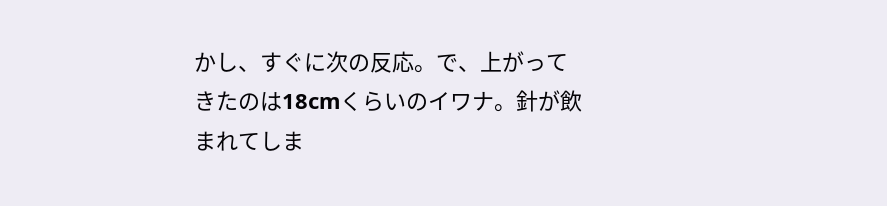かし、すぐに次の反応。で、上がってきたのは18cmくらいのイワナ。針が飲まれてしま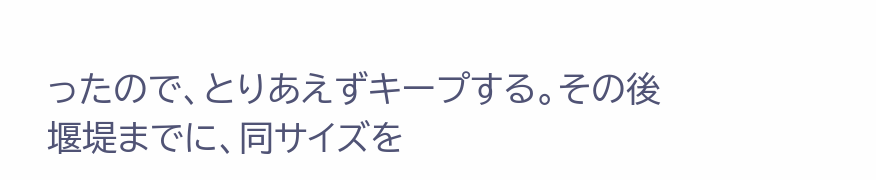ったので、とりあえずキープする。その後堰堤までに、同サイズを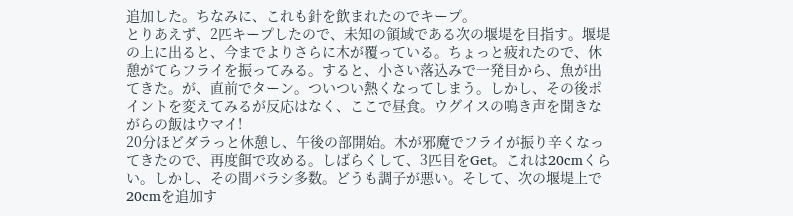追加した。ちなみに、これも針を飲まれたのでキープ。
とりあえず、2匹キープしたので、未知の領域である次の堰堤を目指す。堰堤の上に出ると、今までよりさらに木が覆っている。ちょっと疲れたので、休憩がてらフライを振ってみる。すると、小さい落込みで一発目から、魚が出てきた。が、直前でターン。ついつい熱くなってしまう。しかし、その後ポイントを変えてみるが反応はなく、ここで昼食。ウグイスの鳴き声を聞きながらの飯はウマイ!
20分ほどダラっと休憩し、午後の部開始。木が邪魔でフライが振り辛くなってきたので、再度餌で攻める。しばらくして、3匹目をGet。これは20cmくらい。しかし、その間バラシ多数。どうも調子が悪い。そして、次の堰堤上で20cmを追加す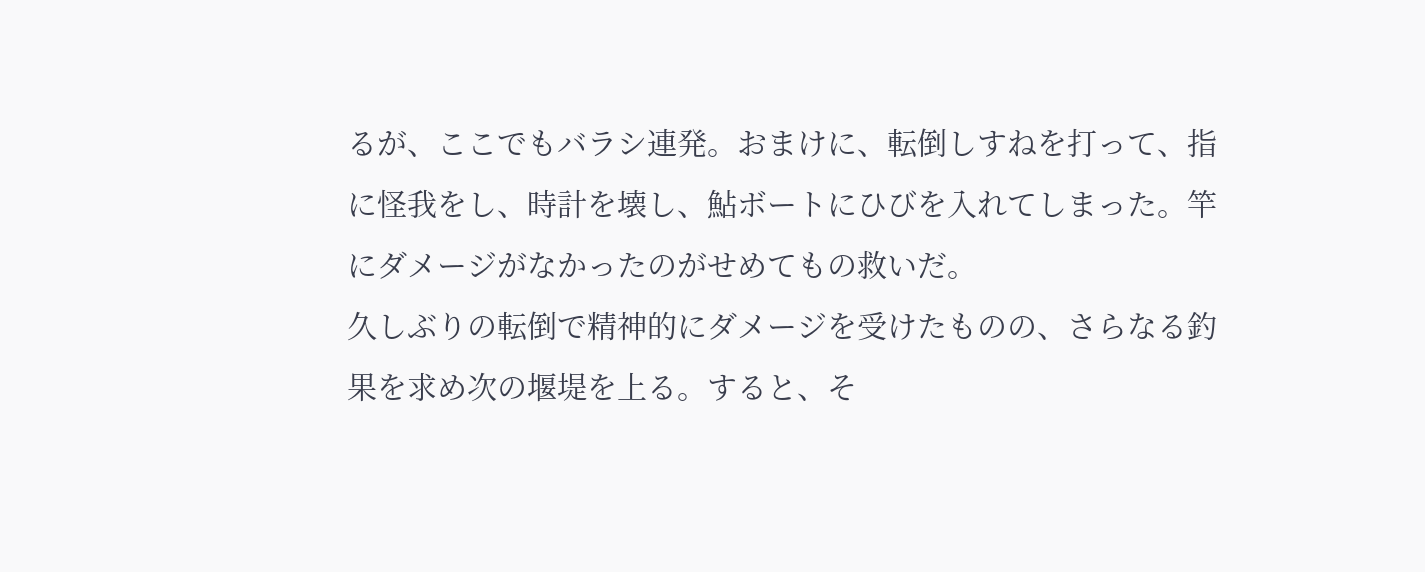るが、ここでもバラシ連発。おまけに、転倒しすねを打って、指に怪我をし、時計を壊し、鮎ボートにひびを入れてしまった。竿にダメージがなかったのがせめてもの救いだ。
久しぶりの転倒で精神的にダメージを受けたものの、さらなる釣果を求め次の堰堤を上る。すると、そ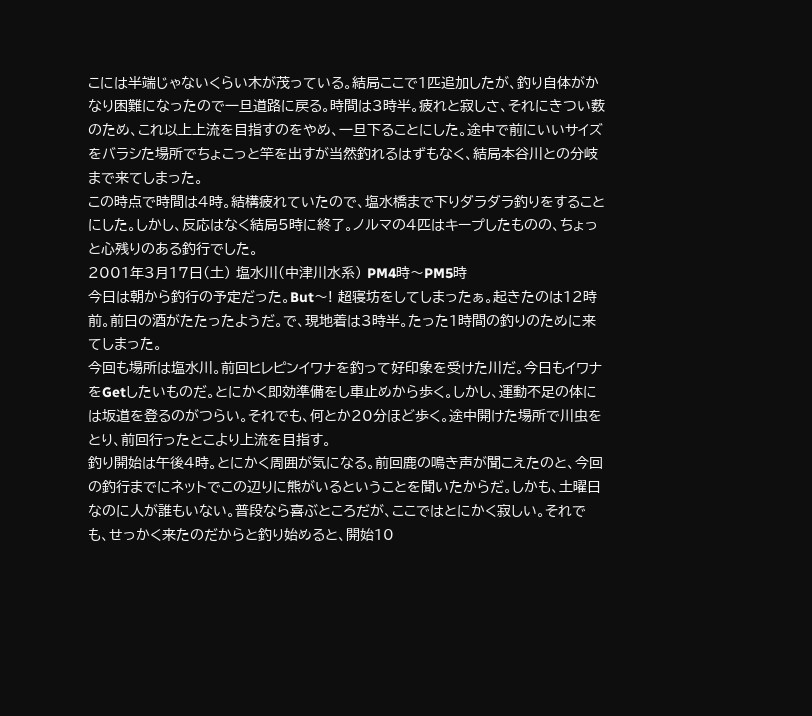こには半端じゃないくらい木が茂っている。結局ここで1匹追加したが、釣り自体がかなり困難になったので一旦道路に戻る。時間は3時半。疲れと寂しさ、それにきつい薮のため、これ以上上流を目指すのをやめ、一旦下ることにした。途中で前にいいサイズをバラシた場所でちょこっと竿を出すが当然釣れるはずもなく、結局本谷川との分岐まで来てしまった。
この時点で時間は4時。結構疲れていたので、塩水橋まで下りダラダラ釣りをすることにした。しかし、反応はなく結局5時に終了。ノルマの4匹はキープしたものの、ちょっと心残りのある釣行でした。
2001年3月17日(土) 塩水川(中津川水系) PM4時〜PM5時
今日は朝から釣行の予定だった。But〜! 超寝坊をしてしまったぁ。起きたのは12時前。前日の酒がたたったようだ。で、現地着は3時半。たった1時間の釣りのために来てしまった。
今回も場所は塩水川。前回ヒレピンイワナを釣って好印象を受けた川だ。今日もイワナをGetしたいものだ。とにかく即効準備をし車止めから歩く。しかし、運動不足の体には坂道を登るのがつらい。それでも、何とか20分ほど歩く。途中開けた場所で川虫をとり、前回行ったとこより上流を目指す。
釣り開始は午後4時。とにかく周囲が気になる。前回鹿の鳴き声が聞こえたのと、今回の釣行までにネットでこの辺りに熊がいるということを聞いたからだ。しかも、土曜日なのに人が誰もいない。普段なら喜ぶところだが、ここではとにかく寂しい。それでも、せっかく来たのだからと釣り始めると、開始10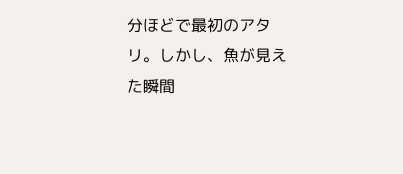分ほどで最初のアタリ。しかし、魚が見えた瞬間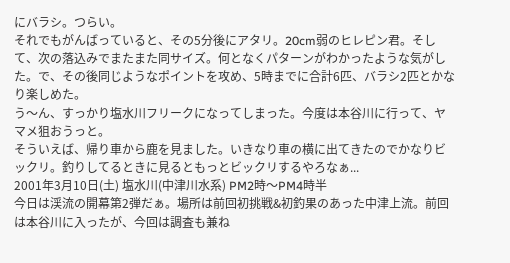にバラシ。つらい。
それでもがんばっていると、その5分後にアタリ。20cm弱のヒレピン君。そして、次の落込みでまたまた同サイズ。何となくパターンがわかったような気がした。で、その後同じようなポイントを攻め、5時までに合計6匹、バラシ2匹とかなり楽しめた。
う〜ん、すっかり塩水川フリークになってしまった。今度は本谷川に行って、ヤマメ狙おうっと。
そういえば、帰り車から鹿を見ました。いきなり車の横に出てきたのでかなりビックリ。釣りしてるときに見るともっとビックリするやろなぁ...
2001年3月10日(土) 塩水川(中津川水系) PM2時〜PM4時半
今日は渓流の開幕第2弾だぁ。場所は前回初挑戦&初釣果のあった中津上流。前回は本谷川に入ったが、今回は調査も兼ね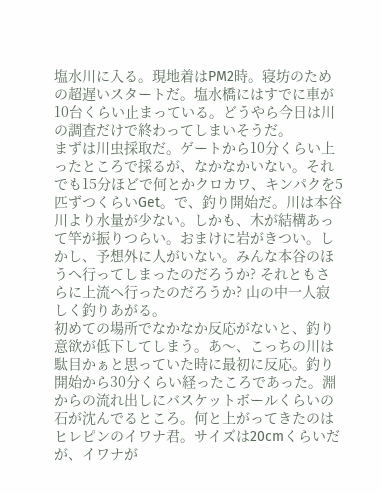塩水川に入る。現地着はPM2時。寝坊のための超遅いスタートだ。塩水橋にはすでに車が10台くらい止まっている。どうやら今日は川の調査だけで終わってしまいそうだ。
まずは川虫採取だ。ゲートから10分くらい上ったところで採るが、なかなかいない。それでも15分ほどで何とかクロカワ、キンパクを5匹ずつくらいGet。で、釣り開始だ。川は本谷川より水量が少ない。しかも、木が結構あって竿が振りつらい。おまけに岩がきつい。しかし、予想外に人がいない。みんな本谷のほうへ行ってしまったのだろうか? それともさらに上流へ行ったのだろうか? 山の中一人寂しく釣りあがる。
初めての場所でなかなか反応がないと、釣り意欲が低下してしまう。あ〜、こっちの川は駄目かぁと思っていた時に最初に反応。釣り開始から30分くらい経ったころであった。淵からの流れ出しにバスケットボールくらいの石が沈んでるところ。何と上がってきたのはヒレピンのイワナ君。サイズは20cmくらいだが、イワナが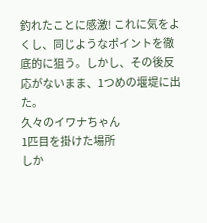釣れたことに感激! これに気をよくし、同じようなポイントを徹底的に狙う。しかし、その後反応がないまま、1つめの堰堤に出た。
久々のイワナちゃん
1匹目を掛けた場所
しか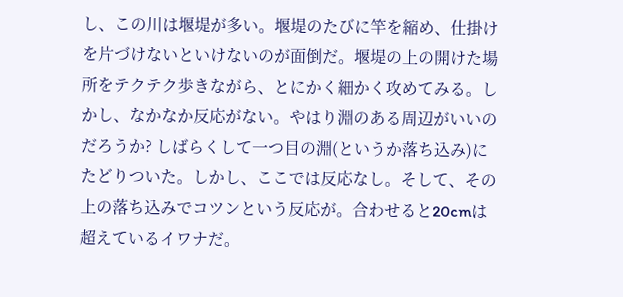し、この川は堰堤が多い。堰堤のたびに竿を縮め、仕掛けを片づけないといけないのが面倒だ。堰堤の上の開けた場所をテクテク歩きながら、とにかく細かく攻めてみる。しかし、なかなか反応がない。やはり淵のある周辺がいいのだろうか? しばらくして一つ目の淵(というか落ち込み)にたどりついた。しかし、ここでは反応なし。そして、その上の落ち込みでコツンという反応が。合わせると20cmは超えているイワナだ。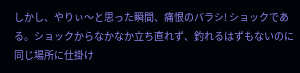しかし、やりぃ〜と思った瞬間、痛恨のバラシ! ショックである。ショックからなかなか立ち直れず、釣れるはずもないのに同じ場所に仕掛け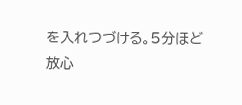を入れつづける。5分ほど放心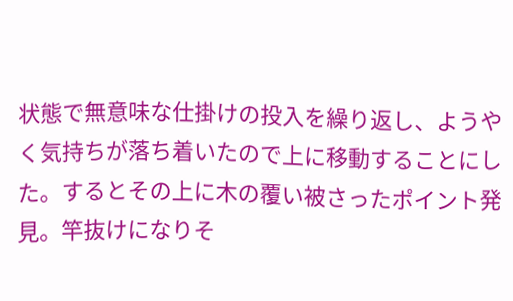状態で無意味な仕掛けの投入を繰り返し、ようやく気持ちが落ち着いたので上に移動することにした。するとその上に木の覆い被さったポイント発見。竿抜けになりそ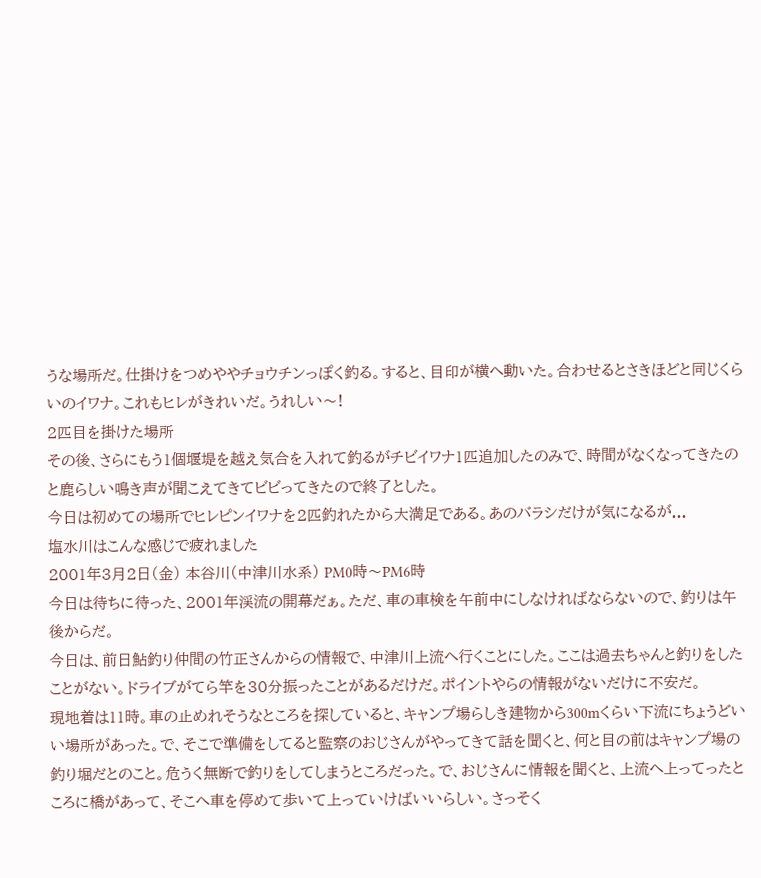うな場所だ。仕掛けをつめややチョウチンっぽく釣る。すると、目印が横へ動いた。合わせるとさきほどと同じくらいのイワナ。これもヒレがきれいだ。うれしい〜!
2匹目を掛けた場所
その後、さらにもう1個堰堤を越え気合を入れて釣るがチビイワナ1匹追加したのみで、時間がなくなってきたのと鹿らしい鳴き声が聞こえてきてビビってきたので終了とした。
今日は初めての場所でヒレピンイワナを2匹釣れたから大満足である。あのバラシだけが気になるが...
塩水川はこんな感じで疲れました
2001年3月2日(金) 本谷川(中津川水系) PM0時〜PM6時
今日は待ちに待った、2001年渓流の開幕だぁ。ただ、車の車検を午前中にしなければならないので、釣りは午後からだ。
今日は、前日鮎釣り仲間の竹正さんからの情報で、中津川上流へ行くことにした。ここは過去ちゃんと釣りをしたことがない。ドライブがてら竿を30分振ったことがあるだけだ。ポイントやらの情報がないだけに不安だ。
現地着は11時。車の止めれそうなところを探していると、キャンプ場らしき建物から300mくらい下流にちょうどいい場所があった。で、そこで準備をしてると監察のおじさんがやってきて話を聞くと、何と目の前はキャンプ場の釣り堀だとのこと。危うく無断で釣りをしてしまうところだった。で、おじさんに情報を聞くと、上流へ上ってったところに橋があって、そこへ車を停めて歩いて上っていけばいいらしい。さっそく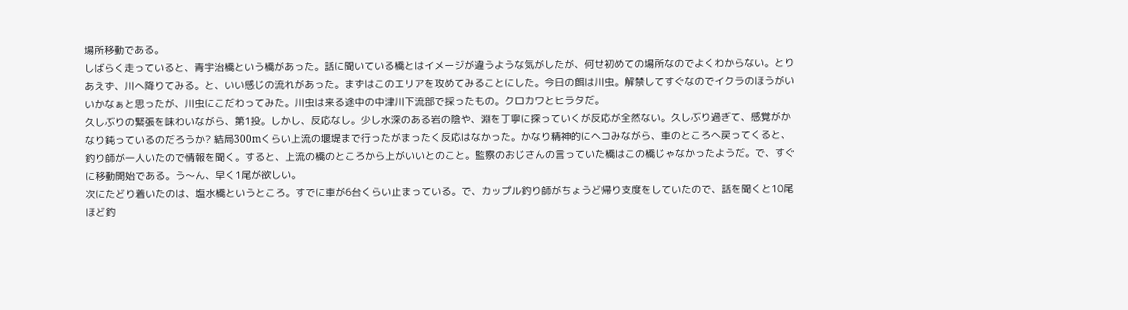場所移動である。
しばらく走っていると、青宇治橋という橋があった。話に聞いている橋とはイメージが違うような気がしたが、何せ初めての場所なのでよくわからない。とりあえず、川へ降りてみる。と、いい感じの流れがあった。まずはこのエリアを攻めてみることにした。今日の餌は川虫。解禁してすぐなのでイクラのほうがいいかなぁと思ったが、川虫にこだわってみた。川虫は来る途中の中津川下流部で採ったもの。クロカワとヒラタだ。
久しぶりの緊張を味わいながら、第1投。しかし、反応なし。少し水深のある岩の陰や、淵を丁寧に探っていくが反応が全然ない。久しぶり過ぎて、感覚がかなり鈍っているのだろうか? 結局300mくらい上流の堰堤まで行ったがまったく反応はなかった。かなり精神的にヘコみながら、車のところへ戻ってくると、釣り師が一人いたので情報を聞く。すると、上流の橋のところから上がいいとのこと。監察のおじさんの言っていた橋はこの橋じゃなかったようだ。で、すぐに移動開始である。う〜ん、早く1尾が欲しい。
次にたどり着いたのは、塩水橋というところ。すでに車が6台くらい止まっている。で、カップル釣り師がちょうど帰り支度をしていたので、話を聞くと10尾ほど釣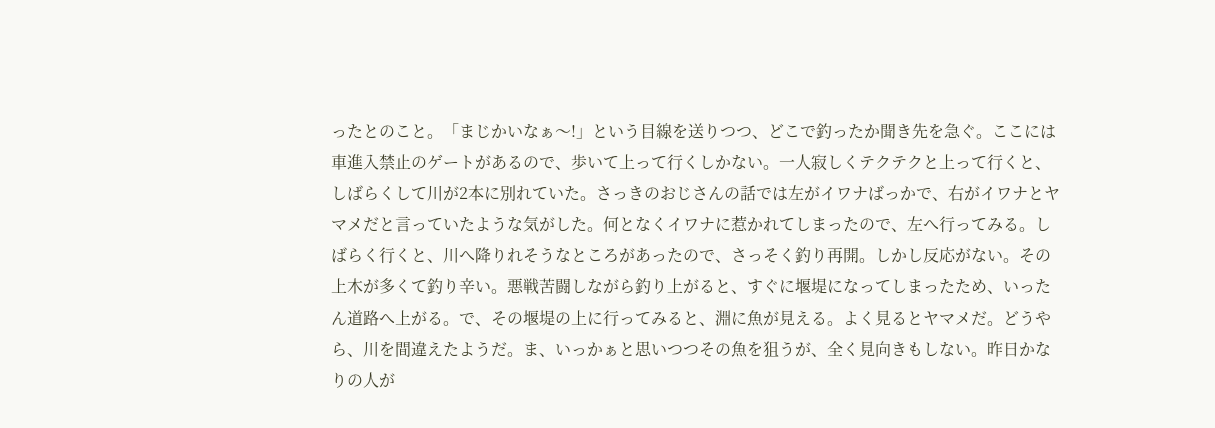ったとのこと。「まじかいなぁ〜!」という目線を送りつつ、どこで釣ったか聞き先を急ぐ。ここには車進入禁止のゲートがあるので、歩いて上って行くしかない。一人寂しくテクテクと上って行くと、しばらくして川が2本に別れていた。さっきのおじさんの話では左がイワナばっかで、右がイワナとヤマメだと言っていたような気がした。何となくイワナに惹かれてしまったので、左へ行ってみる。しばらく行くと、川へ降りれそうなところがあったので、さっそく釣り再開。しかし反応がない。その上木が多くて釣り辛い。悪戦苦闘しながら釣り上がると、すぐに堰堤になってしまったため、いったん道路へ上がる。で、その堰堤の上に行ってみると、淵に魚が見える。よく見るとヤマメだ。どうやら、川を間違えたようだ。ま、いっかぁと思いつつその魚を狙うが、全く見向きもしない。昨日かなりの人が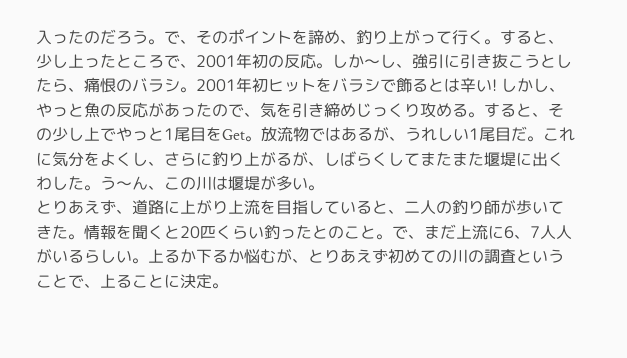入ったのだろう。で、そのポイントを諦め、釣り上がって行く。すると、少し上ったところで、2001年初の反応。しか〜し、強引に引き抜こうとしたら、痛恨のバラシ。2001年初ヒットをバラシで飾るとは辛い! しかし、やっと魚の反応があったので、気を引き締めじっくり攻める。すると、その少し上でやっと1尾目をGet。放流物ではあるが、うれしい1尾目だ。これに気分をよくし、さらに釣り上がるが、しばらくしてまたまた堰堤に出くわした。う〜ん、この川は堰堤が多い。
とりあえず、道路に上がり上流を目指していると、二人の釣り師が歩いてきた。情報を聞くと20匹くらい釣ったとのこと。で、まだ上流に6、7人人がいるらしい。上るか下るか悩むが、とりあえず初めての川の調査ということで、上ることに決定。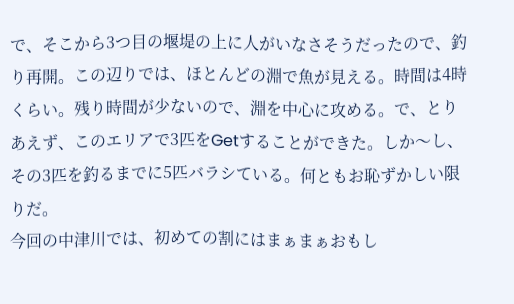で、そこから3つ目の堰堤の上に人がいなさそうだったので、釣り再開。この辺りでは、ほとんどの淵で魚が見える。時間は4時くらい。残り時間が少ないので、淵を中心に攻める。で、とりあえず、このエリアで3匹をGetすることができた。しか〜し、その3匹を釣るまでに5匹バラシている。何ともお恥ずかしい限りだ。
今回の中津川では、初めての割にはまぁまぁおもし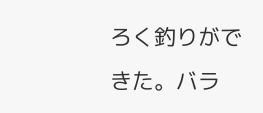ろく釣りができた。バラ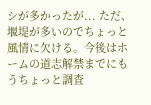シが多かったが... ただ、堰堤が多いのでちょっと風情に欠ける。今後はホームの道志解禁までにもうちょっと調査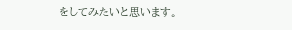をしてみたいと思います。